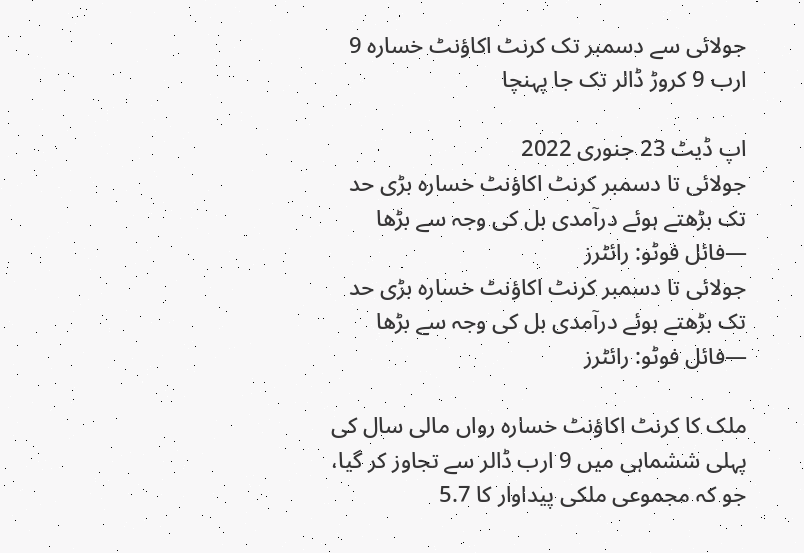جولائی سے دسمبر تک کرنٹ اکاؤنٹ خسارہ 9 ارب 9 کروڑ ڈالر تک جا پہنچا

اپ ڈیٹ 23 جنوری 2022
جولائی تا دسمبر کرنٹ اکاؤنٹ خسارہ بڑی حد تک بڑھتے ہوئے درآمدی بل کی وجہ سے بڑھا —فائل فوٹو: رائٹرز
جولائی تا دسمبر کرنٹ اکاؤنٹ خسارہ بڑی حد تک بڑھتے ہوئے درآمدی بل کی وجہ سے بڑھا —فائل فوٹو: رائٹرز

ملک کا کرنٹ اکاؤنٹ خسارہ رواں مالی سال کی پہلی ششماہی میں 9 ارب ڈالر سے تجاوز کر گیا، جو کہ مجموعی ملکی پیداوار کا 5.7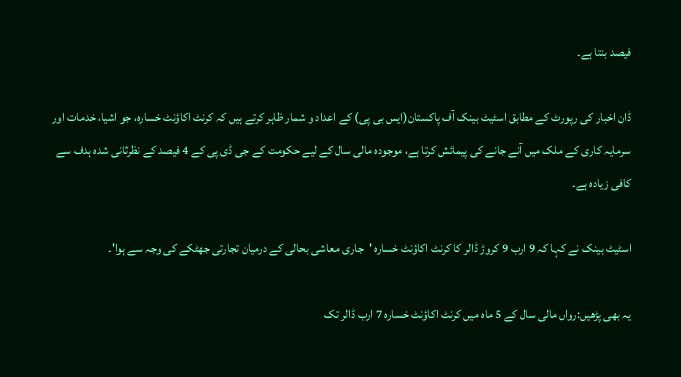فیصد بنتا ہے۔

ڈان اخبار کی رپورٹ کے مطابق اسٹیٹ بینک آف پاکستان(ایس بی پی) کے اعداد و شمار ظاہر کرتے ہیں کہ کرنٹ اکاؤنٹ خسارہ، جو اشیا، خدمات اور سرمایہ کاری کے ملک میں آنے جانے کی پیمائش کرتا ہے، موجودہ مالی سال کے لیے حکومت کے جی ڈی پی کے 4 فیصد کے نظرثانی شدہ ہدف سے کافی زیادہ ہے۔

اسٹیٹ بینک نے کہا کہ 9 ارب 9 کروڑ ڈالر کا کرنٹ اکاؤنٹ خسارہ 'جاری معاشی بحالی کے درمیان تجارتی جھٹکے کی وجہ سے ہوا'۔

یہ بھی پڑھیں:رواں مالی سال کے 5 ماہ میں کرنٹ اکاؤنٹ خسارہ 7 ارب ڈالر تک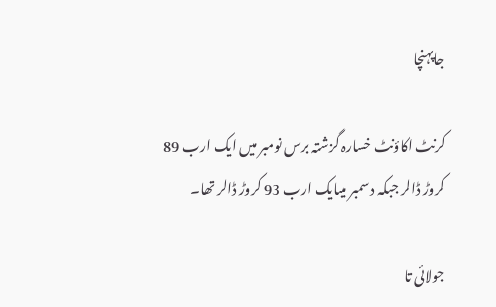جاپہنچا

کرنٹ اکاؤنٹ خسارہ گزشتہ برس نومبر میں ایک ارب 89 کروڑ ڈالر جبکہ دسمبر میںایک ارب 93 کروڑ ڈالر تھا۔

جولائی تا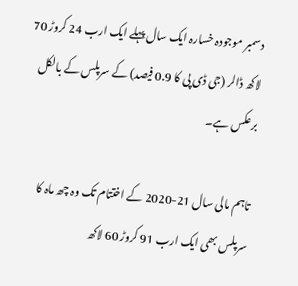دسمبر موجودہ خسارہ ایک سال پہلے ایک ارب 24 کروڑ 70 لاکھ ڈالر (جی ڈی پی کا 0.9 فیصد) کے سرپلس کے بالکل برعکس ہے۔

تاہم مالی سال 21-2020 کے اختتام تک وہ چھ ماہ کا سرپلس بھی ایک ارب 91 کروڑ 60 لاکھ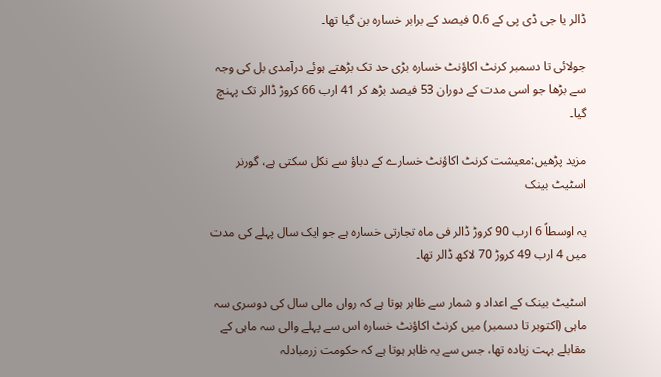ڈالر یا جی ڈی پی کے 0.6 فیصد کے برابر خسارہ بن گیا تھا۔

جولائی تا دسمبر کرنٹ اکاؤنٹ خسارہ بڑی حد تک بڑھتے ہوئے درآمدی بل کی وجہ سے بڑھا جو اسی مدت کے دوران 53 فیصد بڑھ کر 41 ارب 66 کروڑ ڈالر تک پہنچ گیا۔

مزید پڑھیں:معیشت کرنٹ اکاؤنٹ خسارے کے دباؤ سے نکل سکتی ہے، گورنر اسٹیٹ بینک

یہ اوسطاً 6 ارب 90 کروڑ ڈالر فی ماہ تجارتی خسارہ ہے جو ایک سال پہلے کی مدت میں 4 ارب 49 کروڑ 70 لاکھ ڈالر تھا۔

اسٹیٹ بینک کے اعداد و شمار سے ظاہر ہوتا ہے کہ رواں مالی سال کی دوسری سہ ماہی (اکتوبر تا دسمبر) میں کرنٹ اکاؤنٹ خسارہ اس سے پہلے والی سہ ماہی کے مقابلے بہت زیادہ تھا، جس سے یہ ظاہر ہوتا ہے کہ حکومت زرمبادلہ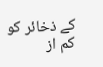کے ذخائر کو کم از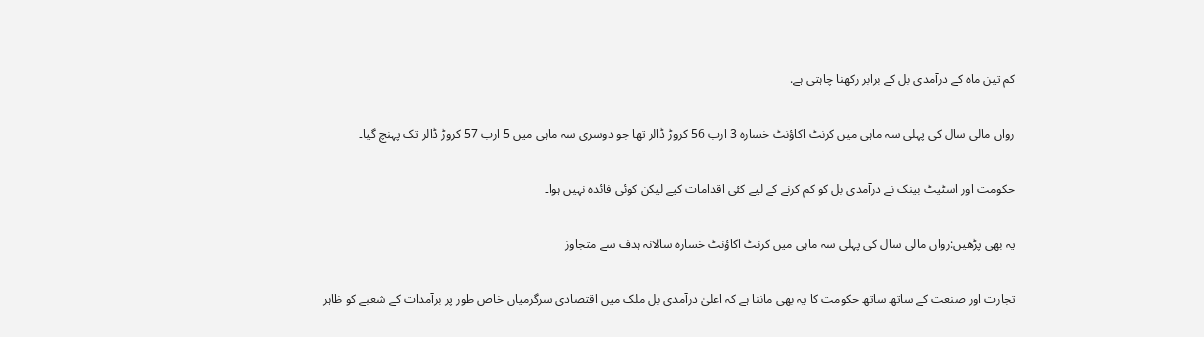کم تین ماہ کے درآمدی بل کے برابر رکھنا چاہتی ہے.

رواں مالی سال کی پہلی سہ ماہی میں کرنٹ اکاؤنٹ خسارہ 3 ارب 56 کروڑ ڈالر تھا جو دوسری سہ ماہی میں 5 ارب 57 کروڑ ڈالر تک پہنچ گیا۔

حکومت اور اسٹیٹ بینک نے درآمدی بل کو کم کرنے کے لیے کئی اقدامات کیے لیکن کوئی فائدہ نہیں ہوا۔

یہ بھی پڑھیں:رواں مالی سال کی پہلی سہ ماہی میں کرنٹ اکاؤنٹ خسارہ سالانہ ہدف سے متجاوز

تجارت اور صنعت کے ساتھ ساتھ حکومت کا یہ بھی ماننا ہے کہ اعلیٰ درآمدی بل ملک میں اقتصادی سرگرمیاں خاص طور پر برآمدات کے شعبے کو ظاہر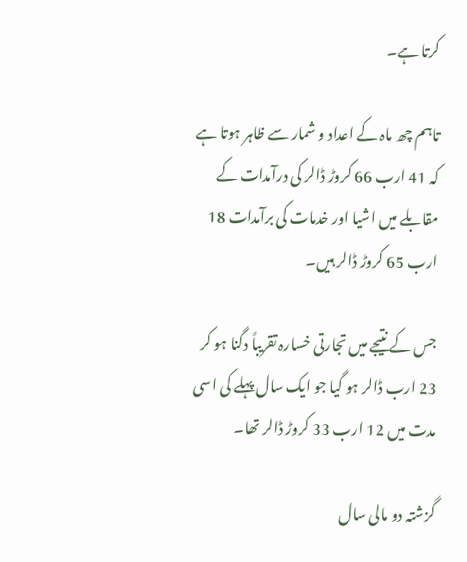کرتا ہے۔

تاہم چھ ماہ کے اعداد و شمار سے ظاہر ہوتا ہے کہ 41 ارب 66 کروڑ ڈالر کی درآمدات کے مقابلے میں اشیا اور خدمات کی برآمدات 18 ارب 65 کروڑ ڈالر ہیں۔

جس کے نتیجے میں تجارتی خسارہ تقریباً دگنا ہو کر 23 ارب ڈالر ہو گیا جو ایک سال پہلے کی اسی مدت میں 12 ارب 33 کروڑ ڈالر تھا۔

گزشتہ دو مالی سال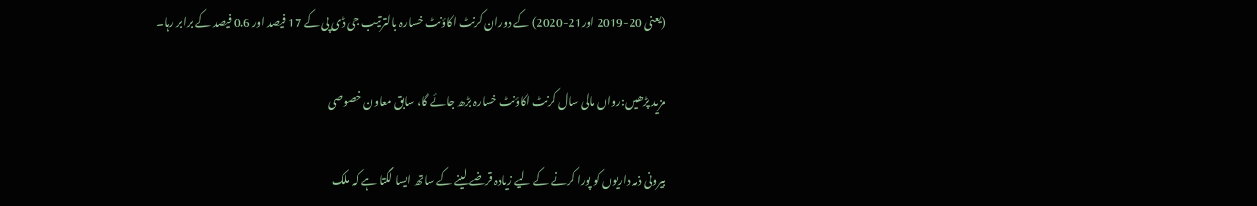(یعنی 20-2019 اور21-2020) کے دوران کرنٹ اکاؤنٹ خسارہ بالترتیب جی ڈی پی کے 17 فیصد اور 0.6 فیصد کے برابر رہا۔

مزید پڑھیں:رواں مالی سال کرنٹ اکاؤنٹ خسارہ بڑھ جائے گا، سابق معاون خصوصی

بیرونی ذمہ داریوں کو پورا کرنے کے لیے زیادہ قرضے لینے کے ساتھ ایسا لگتا ہے کہ ملک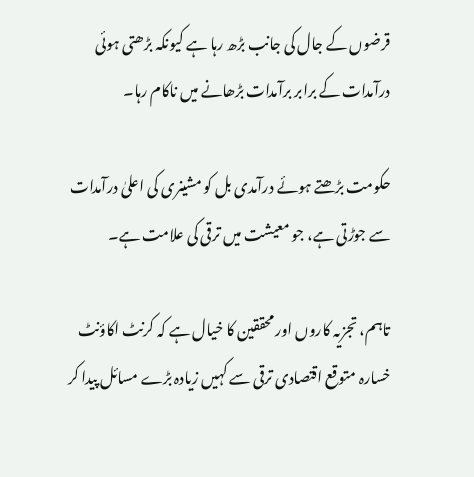قرضوں کے جال کی جانب بڑھ رہا ہے کیونکہ بڑھتی ہوئی درآمدات کے برابر برآمدات بڑھانے میں ناکام رہا۔

حکومت بڑھتے ہوئے درآمدی بل کو مشینری کی اعلیٰ درآمدات سے جوڑتی ہے، جو معیشت میں ترقی کی علامت ہے۔

تاہم، تجزیہ کاروں اور محققین کا خیال ہے کہ کرنٹ اکاؤنٹ خسارہ متوقع اقتصادی ترقی سے کہیں زیادہ بڑے مسائل پیدا کر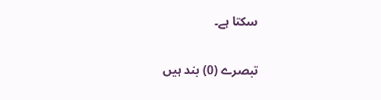سکتا ہے۔

تبصرے (0) بند ہیں